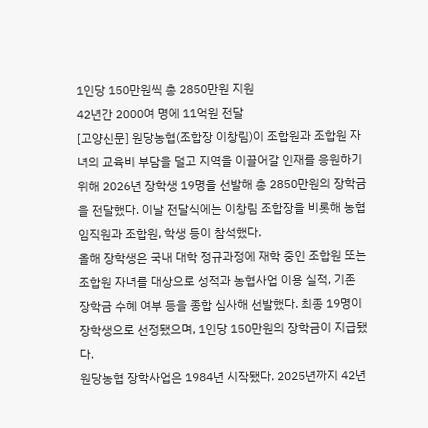1인당 150만원씩 총 2850만원 지원
42년간 2000여 명에 11억원 전달
[고양신문] 원당농협(조합장 이창림)이 조합원과 조합원 자녀의 교육비 부담을 덜고 지역을 이끌어갈 인재를 응원하기 위해 2026년 장학생 19명을 선발해 총 2850만원의 장학금을 전달했다. 이날 전달식에는 이창림 조합장을 비롯해 농협 임직원과 조합원, 학생 등이 참석했다.
올해 장학생은 국내 대학 정규과정에 재학 중인 조합원 또는 조합원 자녀를 대상으로 성적과 농협사업 이용 실적, 기존 장학금 수혜 여부 등을 종합 심사해 선발했다. 최종 19명이 장학생으로 선정됐으며, 1인당 150만원의 장학금이 지급됐다.
원당농협 장학사업은 1984년 시작됐다. 2025년까지 42년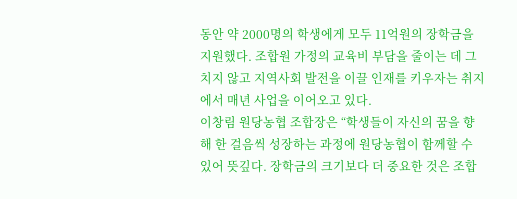동안 약 2000명의 학생에게 모두 11억원의 장학금을 지원했다. 조합원 가정의 교육비 부담을 줄이는 데 그치지 않고 지역사회 발전을 이끌 인재를 키우자는 취지에서 매년 사업을 이어오고 있다.
이창림 원당농협 조합장은 “학생들이 자신의 꿈을 향해 한 걸음씩 성장하는 과정에 원당농협이 함께할 수 있어 뜻깊다. 장학금의 크기보다 더 중요한 것은 조합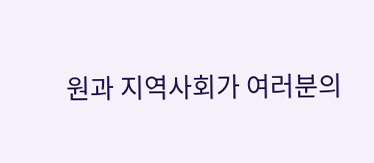원과 지역사회가 여러분의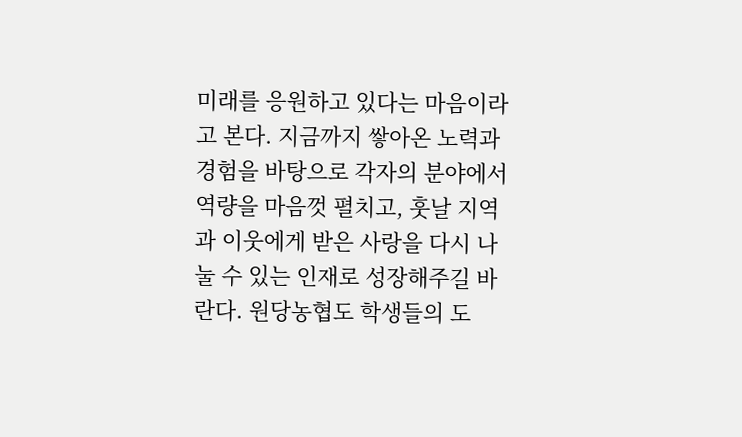미래를 응원하고 있다는 마음이라고 본다. 지금까지 쌓아온 노력과 경험을 바탕으로 각자의 분야에서 역량을 마음껏 펼치고, 훗날 지역과 이웃에게 받은 사랑을 다시 나눌 수 있는 인재로 성장해주길 바란다. 원당농협도 학생들의 도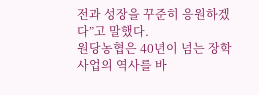전과 성장을 꾸준히 응원하겠다”고 말했다.
원당농협은 40년이 넘는 장학사업의 역사를 바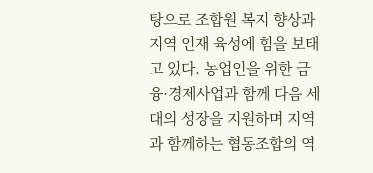탕으로 조합원 복지 향상과 지역 인재 육성에 힘을 보태고 있다. 농업인을 위한 금융·경제사업과 함께 다음 세대의 성장을 지원하며 지역과 함께하는 협동조합의 역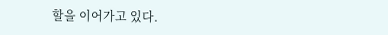할을 이어가고 있다.